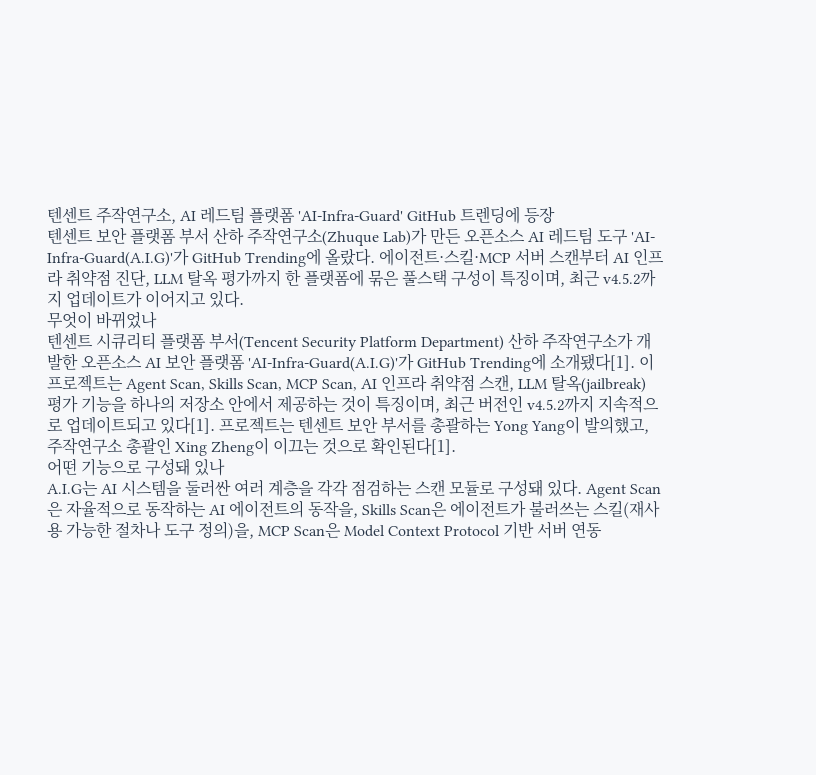텐센트 주작연구소, AI 레드팀 플랫폼 'AI-Infra-Guard' GitHub 트렌딩에 등장
텐센트 보안 플랫폼 부서 산하 주작연구소(Zhuque Lab)가 만든 오픈소스 AI 레드팀 도구 'AI-Infra-Guard(A.I.G)'가 GitHub Trending에 올랐다. 에이전트·스킬·MCP 서버 스캔부터 AI 인프라 취약점 진단, LLM 탈옥 평가까지 한 플랫폼에 묶은 풀스택 구성이 특징이며, 최근 v4.5.2까지 업데이트가 이어지고 있다.
무엇이 바뀌었나
텐센트 시큐리티 플랫폼 부서(Tencent Security Platform Department) 산하 주작연구소가 개발한 오픈소스 AI 보안 플랫폼 'AI-Infra-Guard(A.I.G)'가 GitHub Trending에 소개됐다[1]. 이 프로젝트는 Agent Scan, Skills Scan, MCP Scan, AI 인프라 취약점 스캔, LLM 탈옥(jailbreak) 평가 기능을 하나의 저장소 안에서 제공하는 것이 특징이며, 최근 버전인 v4.5.2까지 지속적으로 업데이트되고 있다[1]. 프로젝트는 텐센트 보안 부서를 총괄하는 Yong Yang이 발의했고, 주작연구소 총괄인 Xing Zheng이 이끄는 것으로 확인된다[1].
어떤 기능으로 구성돼 있나
A.I.G는 AI 시스템을 둘러싼 여러 계층을 각각 점검하는 스캔 모듈로 구성돼 있다. Agent Scan은 자율적으로 동작하는 AI 에이전트의 동작을, Skills Scan은 에이전트가 불러쓰는 스킬(재사용 가능한 절차나 도구 정의)을, MCP Scan은 Model Context Protocol 기반 서버 연동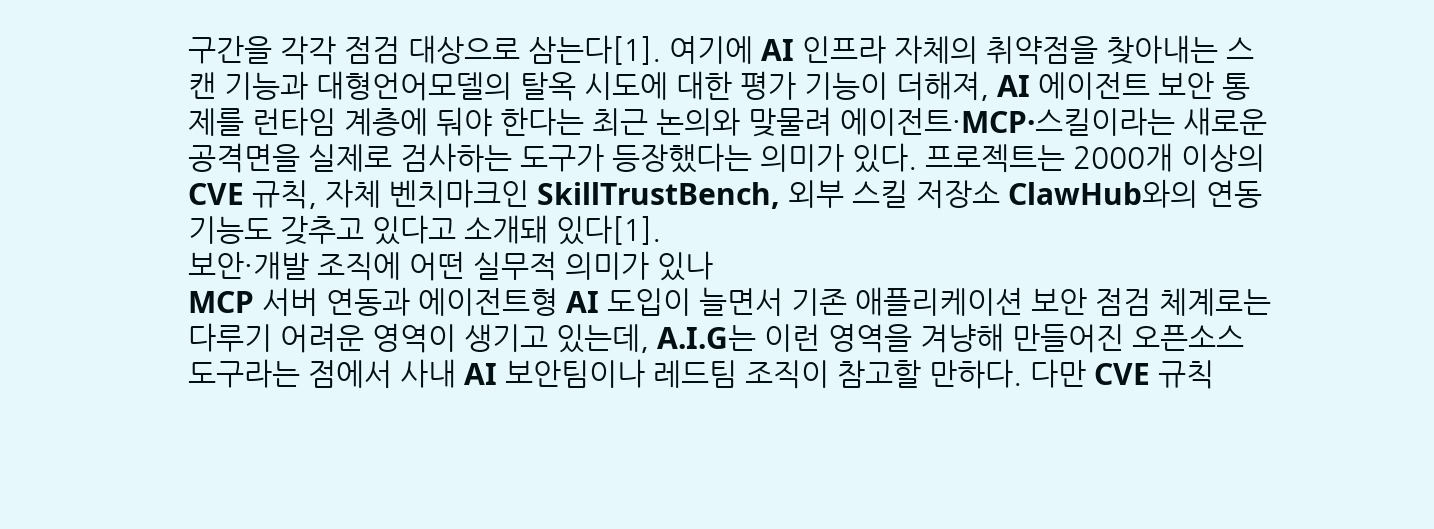구간을 각각 점검 대상으로 삼는다[1]. 여기에 AI 인프라 자체의 취약점을 찾아내는 스캔 기능과 대형언어모델의 탈옥 시도에 대한 평가 기능이 더해져, AI 에이전트 보안 통제를 런타임 계층에 둬야 한다는 최근 논의와 맞물려 에이전트·MCP·스킬이라는 새로운 공격면을 실제로 검사하는 도구가 등장했다는 의미가 있다. 프로젝트는 2000개 이상의 CVE 규칙, 자체 벤치마크인 SkillTrustBench, 외부 스킬 저장소 ClawHub와의 연동 기능도 갖추고 있다고 소개돼 있다[1].
보안·개발 조직에 어떤 실무적 의미가 있나
MCP 서버 연동과 에이전트형 AI 도입이 늘면서 기존 애플리케이션 보안 점검 체계로는 다루기 어려운 영역이 생기고 있는데, A.I.G는 이런 영역을 겨냥해 만들어진 오픈소스 도구라는 점에서 사내 AI 보안팀이나 레드팀 조직이 참고할 만하다. 다만 CVE 규칙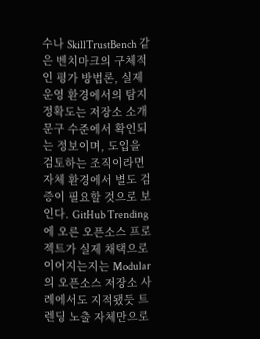수나 SkillTrustBench 같은 벤치마크의 구체적인 평가 방법론, 실제 운영 환경에서의 탐지 정확도는 저장소 소개 문구 수준에서 확인되는 정보이며, 도입을 검토하는 조직이라면 자체 환경에서 별도 검증이 필요할 것으로 보인다. GitHub Trending에 오른 오픈소스 프로젝트가 실제 채택으로 이어지는지는 Modular의 오픈소스 저장소 사례에서도 지적됐듯 트렌딩 노출 자체만으로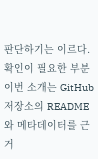판단하기는 이르다.
확인이 필요한 부분
이번 소개는 GitHub 저장소의 README와 메타데이터를 근거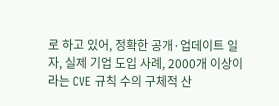로 하고 있어, 정확한 공개·업데이트 일자, 실제 기업 도입 사례, 2000개 이상이라는 CVE 규칙 수의 구체적 산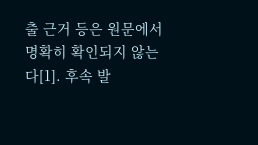출 근거 등은 원문에서 명확히 확인되지 않는다[1]. 후속 발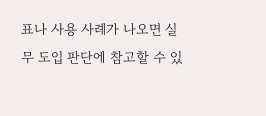표나 사용 사례가 나오면 실무 도입 판단에 참고할 수 있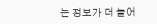는 정보가 더 늘어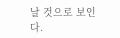날 것으로 보인다.